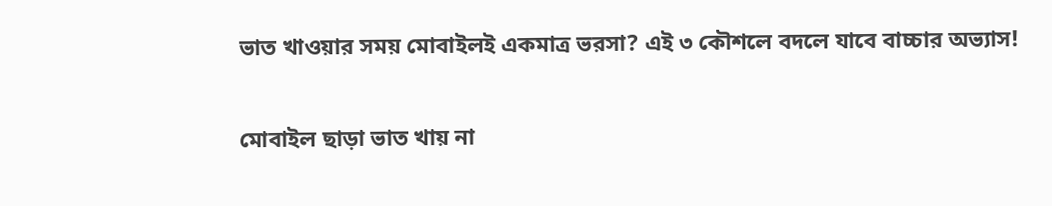ভাত খাওয়ার সময় মোবাইলই একমাত্র ভরসা? এই ৩ কৌশলে বদলে যাবে বাচ্চার অভ্যাস!

মোবাইল ছাড়া ভাত খায় না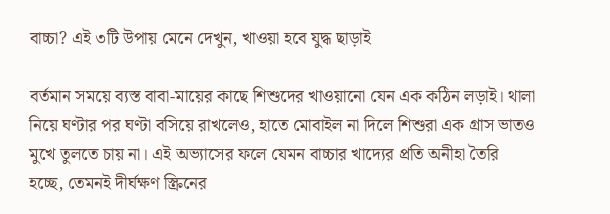বাচ্চা? এই ৩টি উপায় মেনে দেখুন, খাওয়া হবে যুদ্ধ ছাড়াই

বর্তমান সময়ে ব্যস্ত বাবা-মায়ের কাছে শিশুদের খাওয়ানো যেন এক কঠিন লড়াই। থালা নিয়ে ঘণ্টার পর ঘণ্টা বসিয়ে রাখলেও, হাতে মোবাইল না দিলে শিশুরা এক গ্রাস ভাতও মুখে তুলতে চায় না। এই অভ্যাসের ফলে যেমন বাচ্চার খাদ্যের প্রতি অনীহা তৈরি হচ্ছে, তেমনই দীর্ঘক্ষণ স্ক্রিনের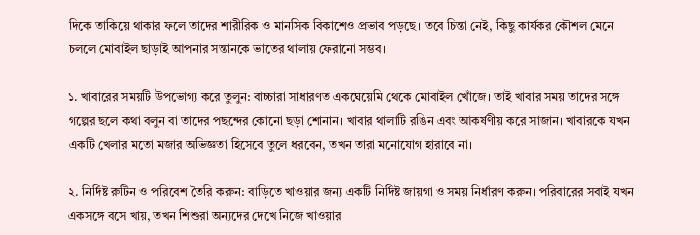দিকে তাকিয়ে থাকার ফলে তাদের শারীরিক ও মানসিক বিকাশেও প্রভাব পড়ছে। তবে চিন্তা নেই, কিছু কার্যকর কৌশল মেনে চললে মোবাইল ছাড়াই আপনার সন্তানকে ভাতের থালায় ফেরানো সম্ভব।

১. খাবারের সময়টি উপভোগ্য করে তুলুন: বাচ্চারা সাধারণত একঘেয়েমি থেকে মোবাইল খোঁজে। তাই খাবার সময় তাদের সঙ্গে গল্পের ছলে কথা বলুন বা তাদের পছন্দের কোনো ছড়া শোনান। খাবার থালাটি রঙিন এবং আকর্ষণীয় করে সাজান। খাবারকে যখন একটি খেলার মতো মজার অভিজ্ঞতা হিসেবে তুলে ধরবেন, তখন তারা মনোযোগ হারাবে না।

২. নির্দিষ্ট রুটিন ও পরিবেশ তৈরি করুন: বাড়িতে খাওয়ার জন্য একটি নির্দিষ্ট জায়গা ও সময় নির্ধারণ করুন। পরিবারের সবাই যখন একসঙ্গে বসে খায়, তখন শিশুরা অন্যদের দেখে নিজে খাওয়ার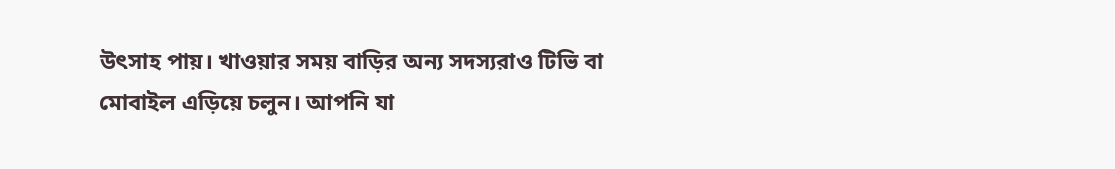উৎসাহ পায়। খাওয়ার সময় বাড়ির অন্য সদস্যরাও টিভি বা মোবাইল এড়িয়ে চলুন। আপনি যা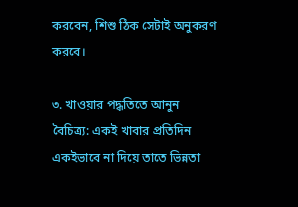করবেন, শিশু ঠিক সেটাই অনুকরণ করবে।

৩. খাওয়ার পদ্ধতিতে আনুন বৈচিত্র্য: একই খাবার প্রতিদিন একইভাবে না দিয়ে তাতে ভিন্নতা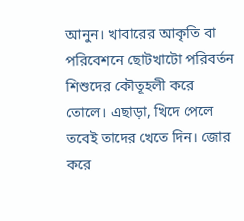আনুন। খাবারের আকৃতি বা পরিবেশনে ছোটখাটো পরিবর্তন শিশুদের কৌতূহলী করে তোলে। এছাড়া, খিদে পেলে তবেই তাদের খেতে দিন। জোর করে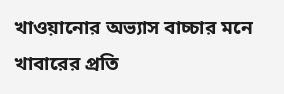খাওয়ানোর অভ্যাস বাচ্চার মনে খাবারের প্রতি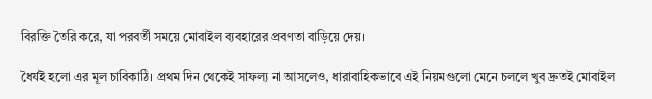বিরক্তি তৈরি করে, যা পরবর্তী সময়ে মোবাইল ব্যবহারের প্রবণতা বাড়িয়ে দেয়।

ধৈর্যই হলো এর মূল চাবিকাঠি। প্রথম দিন থেকেই সাফল্য না আসলেও, ধারাবাহিকভাবে এই নিয়মগুলো মেনে চললে খুব দ্রুতই মোবাইল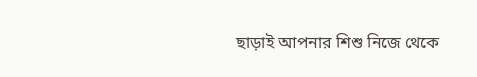ছাড়াই আপনার শিশু নিজে থেকে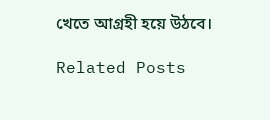খেতে আগ্রহী হয়ে উঠবে।

Related Posts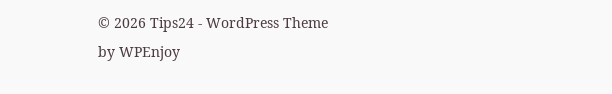© 2026 Tips24 - WordPress Theme by WPEnjoy